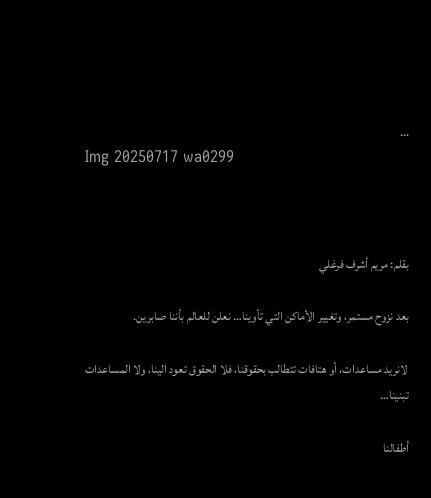...
Img 20250717 wa0299



بقلم: مريم أشرف فرغلي

بعد نزوح مستمر، وتغيير الأماكن التي تأوينا… نعلن للعالم بأننا صابرين.

 لانريد مساعدات، أو هتافات تتطالب بحقوقنا، فلا الحقوق تعود الينا، ولا المساعدات تبنينا…

أطفالنا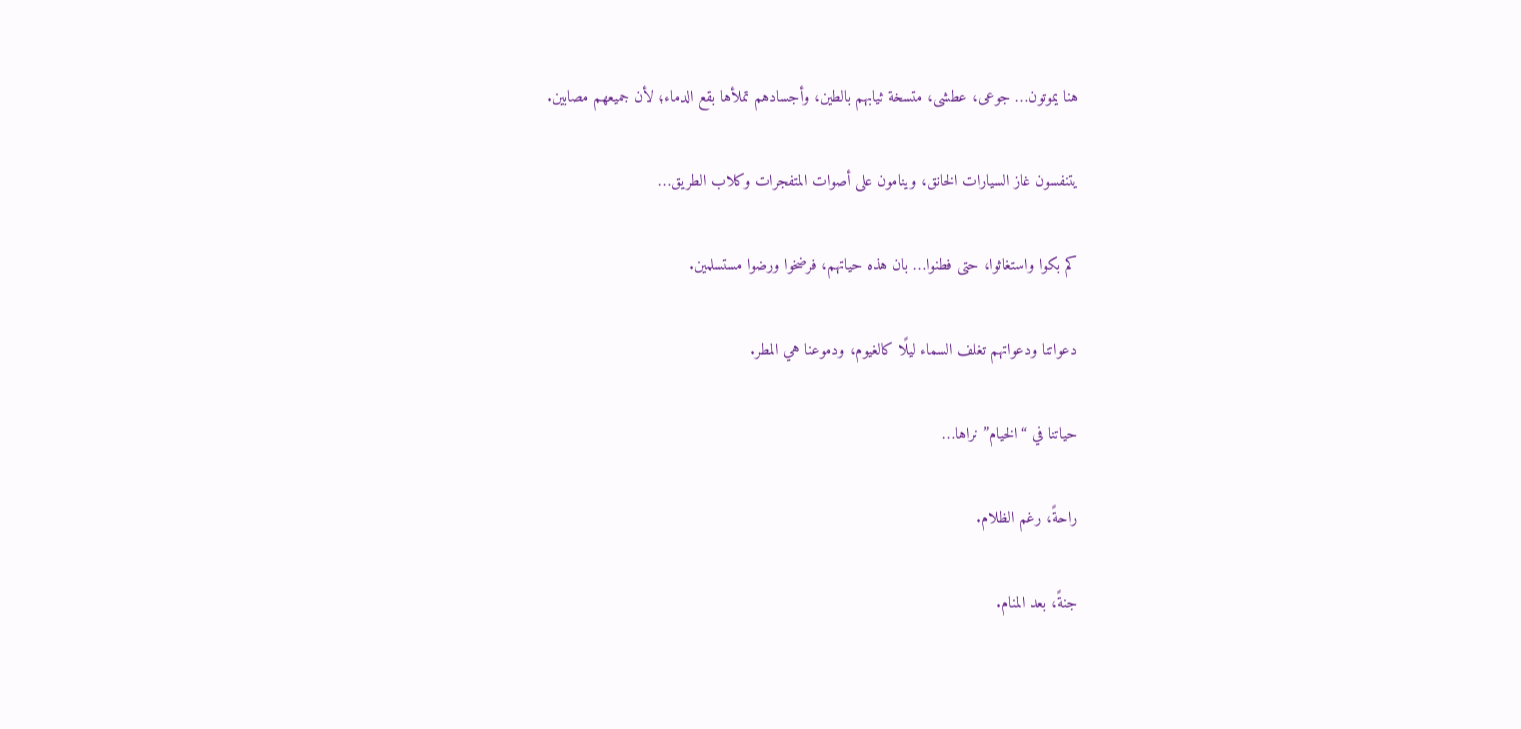هنا يموتون… جوعى، عطشى، متسخة ثيابهم بالطين، وأجسادهم تملأها بقع الدماء؛ لأن جميعهم مصابين.

يتنفسون غاز السيارات الخانق، وينامون على أصوات المتفجرات وكلاب الطريق…

كم بكوا واستغاثوا، حتى فطنوا… بان هذه حياتهم، فرضخوا ورضوا مستسلمين.

دعواتنا ودعواتهم تغلف السماء ليلًا كالغيوم، ودموعنا هي المطر.

حياتنا في “الخيام” نراها…

راحةً، رغم الظلام.

جنةً، بعد المنام.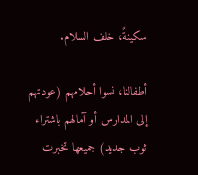سكينةً، خلف السلام.

أطفالنا، نسوا أحلامهم (عودتهم إلى المدارس أو آمالهم باشتراء ثوب جديد) جميعها تخبرت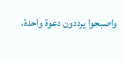واصبحوا يرددون دعوة واحدة،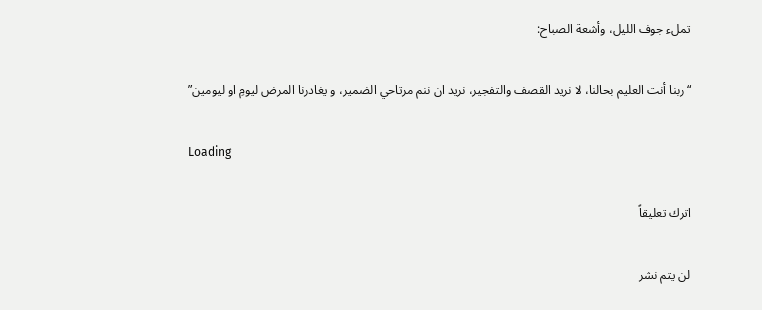تملء جوف الليل، وأشعة الصباح:

“ربنا أنت العليم بحالنا، لا نريد القصف والتفجير، نريد ان ننم مرتاحي الضمير، و يغادرنا المرض ليومِ او ليومين”

Loading

اترك تعليقاً

لن يتم نشر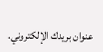عنوان بريدك الإلكتروني.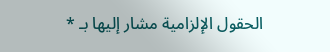الحقول الإلزامية مشار إليها بـ *